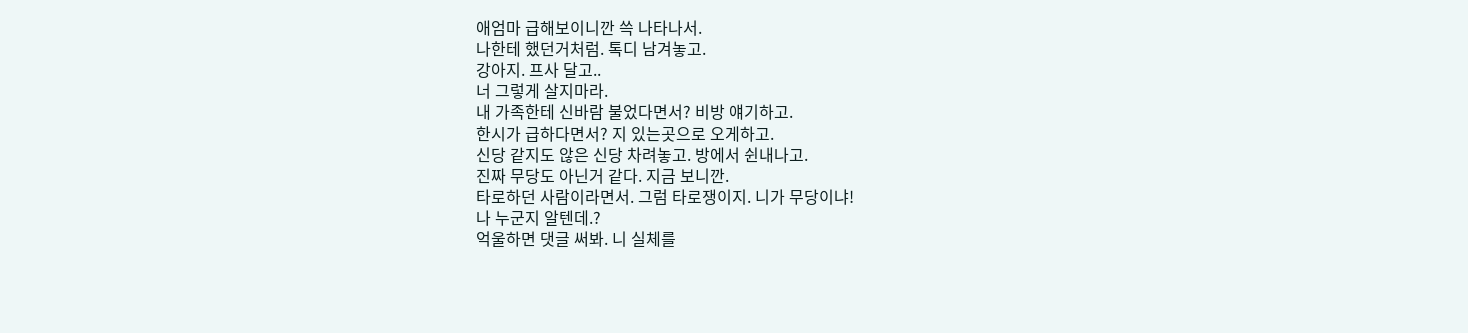애엄마 급해보이니깐 쓱 나타나서.
나한테 했던거처럼. 톡디 남겨놓고.
강아지. 프사 달고..
너 그렇게 살지마라.
내 가족한테 신바람 불었다면서? 비방 얘기하고.
한시가 급하다면서? 지 있는곳으로 오게하고.
신당 같지도 않은 신당 차려놓고. 방에서 쉰내나고.
진짜 무당도 아닌거 같다. 지금 보니깐.
타로하던 사람이라면서. 그럼 타로쟁이지. 니가 무당이냐!
나 누군지 알텐데.?
억울하면 댓글 써봐. 니 실체를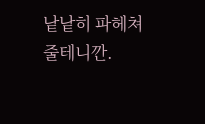낱낱히 파헤쳐줄테니깐.